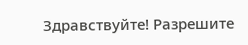Здравствуйте! Разрешите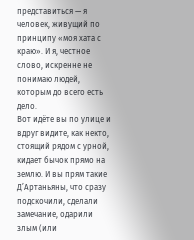представиться — я человек, живущий по принципу «моя хата с краю». И я, честное слово, искренне не понимаю людей, которым до всего есть дело.
Вот идёте вы по улице и вдруг видите, как некто, стоящий рядом с урной, кидает бычок прямо на землю. И вы прям такие Д’Артаньяны, что сразу подскочили, сделали замечание, одарили злым (или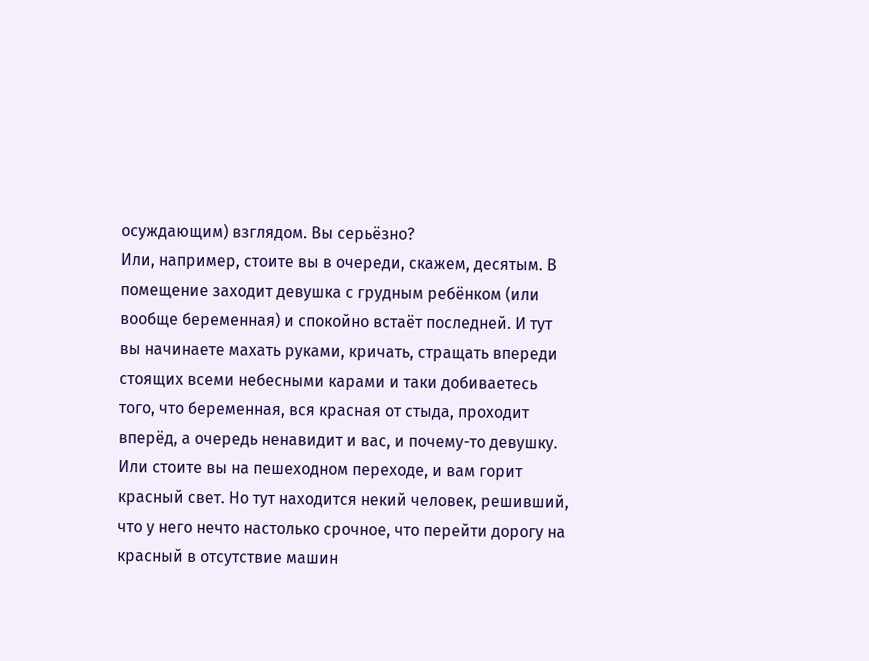осуждающим) взглядом. Вы серьёзно?
Или, например, стоите вы в очереди, скажем, десятым. В помещение заходит девушка с грудным ребёнком (или вообще беременная) и спокойно встаёт последней. И тут вы начинаете махать руками, кричать, стращать впереди стоящих всеми небесными карами и таки добиваетесь того, что беременная, вся красная от стыда, проходит вперёд, а очередь ненавидит и вас, и почему-то девушку.
Или стоите вы на пешеходном переходе, и вам горит красный свет. Но тут находится некий человек, решивший, что у него нечто настолько срочное, что перейти дорогу на красный в отсутствие машин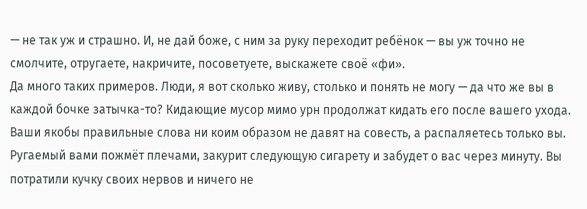— не так уж и страшно. И, не дай боже, с ним за руку переходит ребёнок — вы уж точно не смолчите, отругаете, накричите, посоветуете, выскажете своё «фи».
Да много таких примеров. Люди, я вот сколько живу, столько и понять не могу — да что же вы в каждой бочке затычка-то? Кидающие мусор мимо урн продолжат кидать его после вашего ухода. Ваши якобы правильные слова ни коим образом не давят на совесть, а распаляетесь только вы. Ругаемый вами пожмёт плечами, закурит следующую сигарету и забудет о вас через минуту. Вы потратили кучку своих нервов и ничего не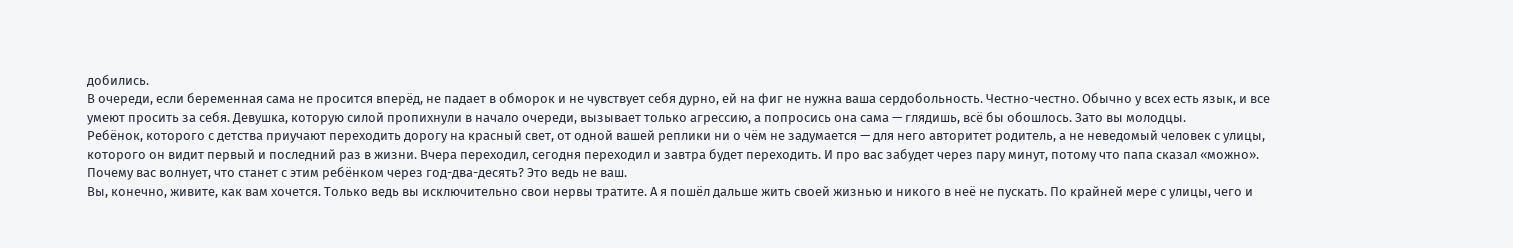добились.
В очереди, если беременная сама не просится вперёд, не падает в обморок и не чувствует себя дурно, ей на фиг не нужна ваша сердобольность. Честно-честно. Обычно у всех есть язык, и все умеют просить за себя. Девушка, которую силой пропихнули в начало очереди, вызывает только агрессию, а попросись она сама — глядишь, всё бы обошлось. Зато вы молодцы.
Ребёнок, которого с детства приучают переходить дорогу на красный свет, от одной вашей реплики ни о чём не задумается — для него авторитет родитель, а не неведомый человек с улицы, которого он видит первый и последний раз в жизни. Вчера переходил, сегодня переходил и завтра будет переходить. И про вас забудет через пару минут, потому что папа сказал «можно». Почему вас волнует, что станет с этим ребёнком через год-два-десять? Это ведь не ваш.
Вы, конечно, живите, как вам хочется. Только ведь вы исключительно свои нервы тратите. А я пошёл дальше жить своей жизнью и никого в неё не пускать. По крайней мере с улицы, чего и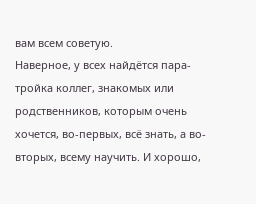вам всем советую.
Наверное, у всех найдётся пара-тройка коллег, знакомых или родственников, которым очень хочется, во-первых, всё знать, а во-вторых, всему научить. И хорошо,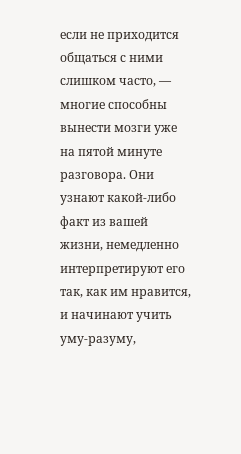если не приходится общаться с ними слишком часто, — многие способны вынести мозги уже на пятой минуте разговора. Они узнают какой-либо факт из вашей жизни, немедленно интерпретируют его так, как им нравится, и начинают учить уму-разуму,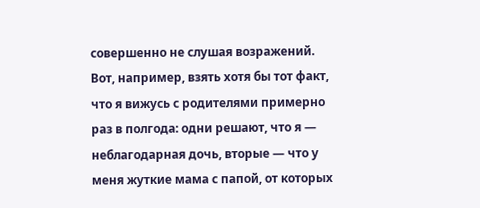совершенно не слушая возражений.
Вот, например, взять хотя бы тот факт, что я вижусь с родителями примерно раз в полгода: одни решают, что я — неблагодарная дочь, вторые — что у меня жуткие мама с папой, от которых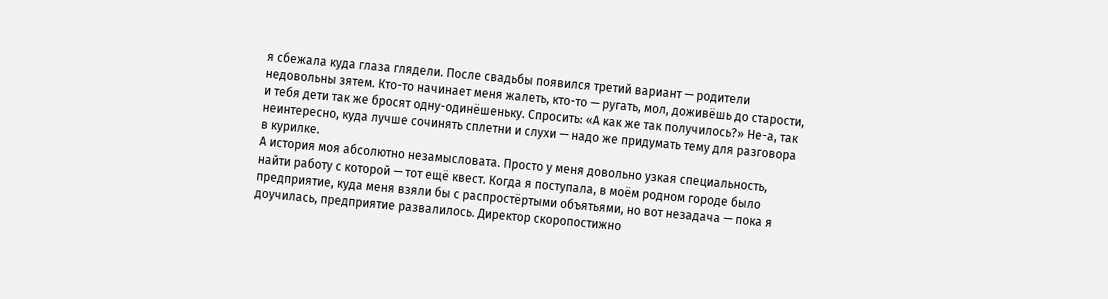я сбежала куда глаза глядели. После свадьбы появился третий вариант — родители недовольны зятем. Кто-то начинает меня жалеть, кто-то — ругать, мол, доживёшь до старости, и тебя дети так же бросят одну-одинёшеньку. Спросить: «А как же так получилось?» Не-а, так неинтересно, куда лучше сочинять сплетни и слухи — надо же придумать тему для разговора в курилке.
А история моя абсолютно незамысловата. Просто у меня довольно узкая специальность, найти работу с которой — тот ещё квест. Когда я поступала, в моём родном городе было предприятие, куда меня взяли бы с распростёртыми объятьями, но вот незадача — пока я доучилась, предприятие развалилось. Директор скоропостижно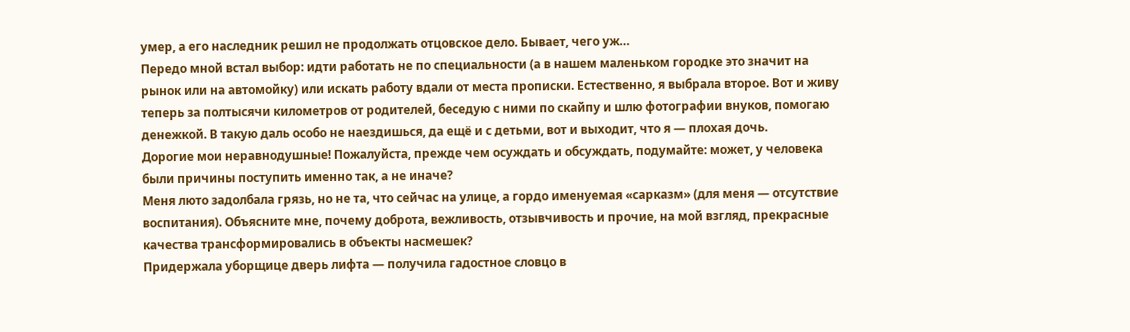умер, а его наследник решил не продолжать отцовское дело. Бывает, чего уж…
Передо мной встал выбор: идти работать не по специальности (а в нашем маленьком городке это значит на рынок или на автомойку) или искать работу вдали от места прописки. Естественно, я выбрала второе. Вот и живу теперь за полтысячи километров от родителей, беседую с ними по скайпу и шлю фотографии внуков, помогаю денежкой. В такую даль особо не наездишься, да ещё и с детьми, вот и выходит, что я — плохая дочь.
Дорогие мои неравнодушные! Пожалуйста, прежде чем осуждать и обсуждать, подумайте: может, у человека были причины поступить именно так, а не иначе?
Меня люто задолбала грязь, но не та, что сейчас на улице, а гордо именуемая «сарказм» (для меня — отсутствие воспитания). Объясните мне, почему доброта, вежливость, отзывчивость и прочие, на мой взгляд, прекрасные качества трансформировались в объекты насмешек?
Придержала уборщице дверь лифта — получила гадостное словцо в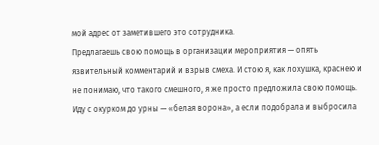мой адрес от заметившего это сотрудника.
Предлагаешь свою помощь в организации мероприятия — опять язвительный комментарий и взрыв смеха. И стою я, как лохушка, краснею и не понимаю, что такого смешного, я же просто предложила свою помощь.
Иду с окурком до урны — «белая ворона», а если подобрала и выбросила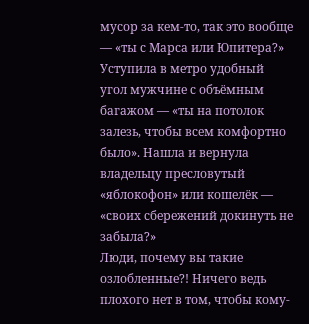мусор за кем-то, так это вообще — «ты с Марса или Юпитера?»
Уступила в метро удобный угол мужчине с объёмным багажом — «ты на потолок залезь, чтобы всем комфортно было». Нашла и вернула владельцу пресловутый «яблокофон» или кошелёк — «своих сбережений докинуть не забыла?»
Люди, почему вы такие озлобленные?! Ничего ведь плохого нет в том, чтобы кому-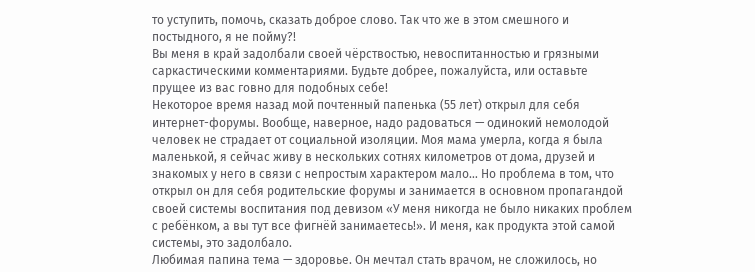то уступить, помочь, сказать доброе слово. Так что же в этом смешного и постыдного, я не пойму?!
Вы меня в край задолбали своей чёрствостью, невоспитанностью и грязными саркастическими комментариями. Будьте добрее, пожалуйста, или оставьте прущее из вас говно для подобных себе!
Некоторое время назад мой почтенный папенька (55 лет) открыл для себя интернет-форумы. Вообще, наверное, надо радоваться — одинокий немолодой человек не страдает от социальной изоляции. Моя мама умерла, когда я была маленькой, я сейчас живу в нескольких сотнях километров от дома, друзей и знакомых у него в связи с непростым характером мало… Но проблема в том, что открыл он для себя родительские форумы и занимается в основном пропагандой своей системы воспитания под девизом «У меня никогда не было никаких проблем с ребёнком, а вы тут все фигнёй занимаетесь!». И меня, как продукта этой самой системы, это задолбало.
Любимая папина тема — здоровье. Он мечтал стать врачом, не сложилось, но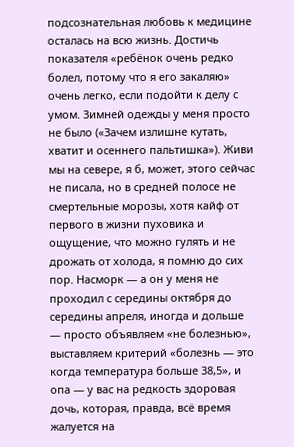подсознательная любовь к медицине осталась на всю жизнь. Достичь показателя «ребёнок очень редко болел, потому что я его закаляю» очень легко, если подойти к делу с умом. Зимней одежды у меня просто не было («Зачем излишне кутать, хватит и осеннего пальтишка»). Живи мы на севере, я б, может, этого сейчас не писала, но в средней полосе не смертельные морозы, хотя кайф от первого в жизни пуховика и ощущение, что можно гулять и не дрожать от холода, я помню до сих пор. Насморк — а он у меня не проходил с середины октября до середины апреля, иногда и дольше — просто объявляем «не болезнью», выставляем критерий «болезнь — это когда температура больше 38,5», и опа — у вас на редкость здоровая дочь, которая, правда, всё время жалуется на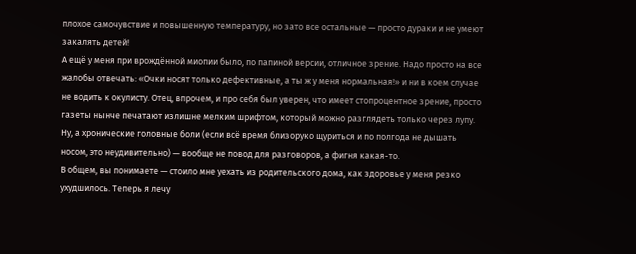плохое самочувствие и повышенную температуру, но зато все остальные — просто дураки и не умеют закалять детей!
А ещё у меня при врождённой миопии было, по папиной версии, отличное зрение. Надо просто на все жалобы отвечать: «Очки носят только дефективные, а ты ж у меня нормальная!» и ни в коем случае не водить к окулисту. Отец, впрочем, и про себя был уверен, что имеет стопроцентное зрение, просто газеты нынче печатают излишне мелким шрифтом, который можно разглядеть только через лупу.
Ну, а хронические головные боли (если всё время близоруко щуриться и по полгода не дышать носом, это неудивительно) — вообще не повод для разговоров, а фигня какая-то.
В общем, вы понимаете — стоило мне уехать из родительского дома, как здоровье у меня резко ухудшилось. Теперь я лечу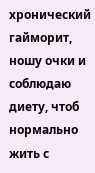хронический гайморит, ношу очки и соблюдаю диету, чтоб нормально жить с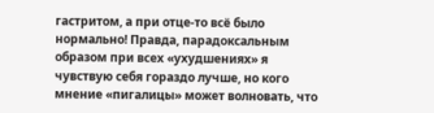гастритом, а при отце-то всё было нормально! Правда, парадоксальным образом при всех «ухудшениях» я чувствую себя гораздо лучше, но кого мнение «пигалицы» может волновать, что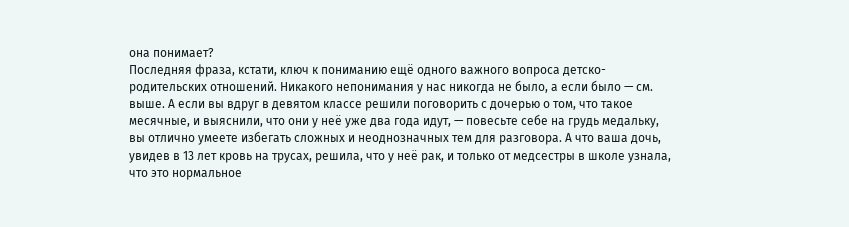она понимает?
Последняя фраза, кстати, ключ к пониманию ещё одного важного вопроса детско-родительских отношений. Никакого непонимания у нас никогда не было, а если было — см. выше. А если вы вдруг в девятом классе решили поговорить с дочерью о том, что такое месячные, и выяснили, что они у неё уже два года идут, — повесьте себе на грудь медальку, вы отлично умеете избегать сложных и неоднозначных тем для разговора. А что ваша дочь, увидев в 13 лет кровь на трусах, решила, что у неё рак, и только от медсестры в школе узнала, что это нормальное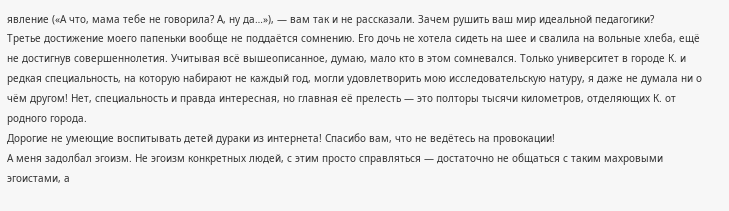явление («А что, мама тебе не говорила? А, ну да…»), — вам так и не рассказали. Зачем рушить ваш мир идеальной педагогики?
Третье достижение моего папеньки вообще не поддаётся сомнению. Его дочь не хотела сидеть на шее и свалила на вольные хлеба, ещё не достигнув совершеннолетия. Учитывая всё вышеописанное, думаю, мало кто в этом сомневался. Только университет в городе К. и редкая специальность, на которую набирают не каждый год, могли удовлетворить мою исследовательскую натуру, я даже не думала ни о чём другом! Нет, специальность и правда интересная, но главная её прелесть — это полторы тысячи километров, отделяющих К. от родного города.
Дорогие не умеющие воспитывать детей дураки из интернета! Спасибо вам, что не ведётесь на провокации!
А меня задолбал эгоизм. Не эгоизм конкретных людей, с этим просто справляться — достаточно не общаться с таким махровыми эгоистами, а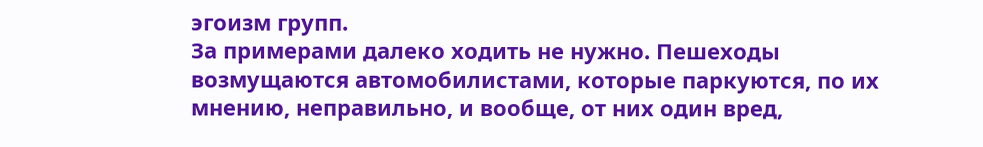эгоизм групп.
За примерами далеко ходить не нужно. Пешеходы возмущаются автомобилистами, которые паркуются, по их мнению, неправильно, и вообще, от них один вред,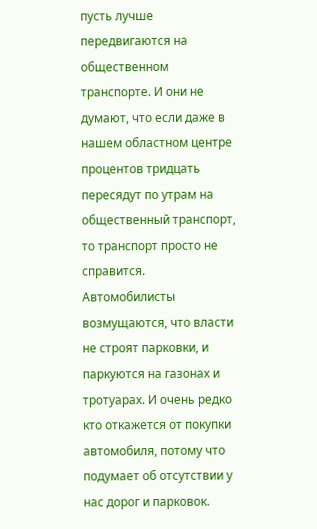пусть лучше передвигаются на общественном транспорте. И они не думают, что если даже в нашем областном центре процентов тридцать пересядут по утрам на общественный транспорт, то транспорт просто не справится.
Автомобилисты возмущаются, что власти не строят парковки, и паркуются на газонах и тротуарах. И очень редко кто откажется от покупки автомобиля, потому что подумает об отсутствии у нас дорог и парковок.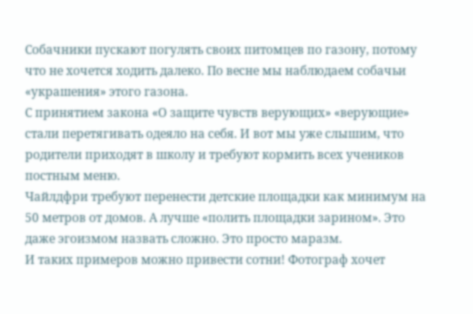Собачники пускают погулять своих питомцев по газону, потому что не хочется ходить далеко. По весне мы наблюдаем собачьи «украшения» этого газона.
С принятием закона «О защите чувств верующих» «верующие» стали перетягивать одеяло на себя. И вот мы уже слышим, что родители приходят в школу и требуют кормить всех учеников постным меню.
Чайлдфри требуют перенести детские площадки как минимум на 50 метров от домов. А лучше «полить площадки зарином». Это даже эгоизмом назвать сложно. Это просто маразм.
И таких примеров можно привести сотни! Фотограф хочет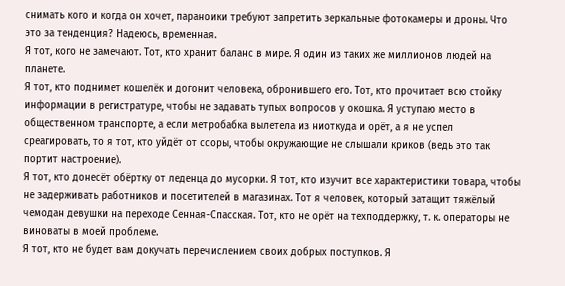снимать кого и когда он хочет, параноики требуют запретить зеркальные фотокамеры и дроны. Что это за тенденция? Надеюсь, временная.
Я тот, кого не замечают. Тот, кто хранит баланс в мире. Я один из таких же миллионов людей на планете.
Я тот, кто поднимет кошелёк и догонит человека, обронившего его. Тот, кто прочитает всю стойку информации в регистратуре, чтобы не задавать тупых вопросов у окошка. Я уступаю место в общественном транспорте, а если метробабка вылетела из ниоткуда и орёт, а я не успел среагировать, то я тот, кто уйдёт от ссоры, чтобы окружающие не слышали криков (ведь это так портит настроение).
Я тот, кто донесёт обёртку от леденца до мусорки. Я тот, кто изучит все характеристики товара, чтобы не задерживать работников и посетителей в магазинах. Тот я человек, который затащит тяжёлый чемодан девушки на переходе Сенная-Спасская. Тот, кто не орёт на техподдержку, т. к. операторы не виноваты в моей проблеме.
Я тот, кто не будет вам докучать перечислением своих добрых поступков. Я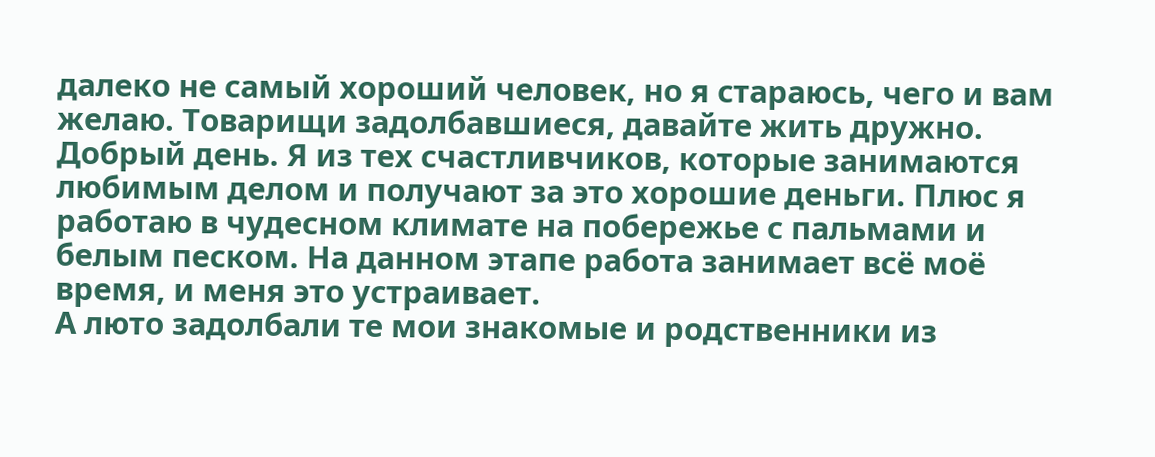далеко не самый хороший человек, но я стараюсь, чего и вам желаю. Товарищи задолбавшиеся, давайте жить дружно.
Добрый день. Я из тех счастливчиков, которые занимаются любимым делом и получают за это хорошие деньги. Плюс я работаю в чудесном климате на побережье с пальмами и белым песком. На данном этапе работа занимает всё моё время, и меня это устраивает.
А люто задолбали те мои знакомые и родственники из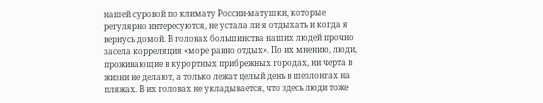нашей суровой по климату России-матушки, которые регулярно интересуются, не устала ли я отдыхать и когда я вернусь домой. В головах большинства наших людей прочно засела корреляция «море равно отдых». По их мнению, люди, проживающие в курортных прибрежных городах, ни черта в жизни не делают, а только лежат целый день в шезлонгах на пляжах. В их головах не укладывается, что здесь люди тоже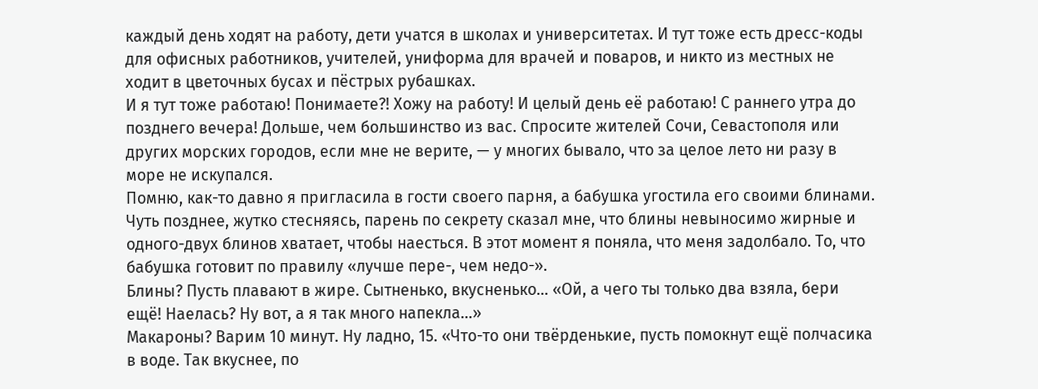каждый день ходят на работу, дети учатся в школах и университетах. И тут тоже есть дресс-коды для офисных работников, учителей, униформа для врачей и поваров, и никто из местных не ходит в цветочных бусах и пёстрых рубашках.
И я тут тоже работаю! Понимаете?! Хожу на работу! И целый день её работаю! С раннего утра до позднего вечера! Дольше, чем большинство из вас. Спросите жителей Сочи, Севастополя или других морских городов, если мне не верите, — у многих бывало, что за целое лето ни разу в море не искупался.
Помню, как-то давно я пригласила в гости своего парня, а бабушка угостила его своими блинами. Чуть позднее, жутко стесняясь, парень по секрету сказал мне, что блины невыносимо жирные и одного-двух блинов хватает, чтобы наесться. В этот момент я поняла, что меня задолбало. То, что бабушка готовит по правилу «лучше пере-, чем недо-».
Блины? Пусть плавают в жире. Сытненько, вкусненько… «Ой, а чего ты только два взяла, бери ещё! Наелась? Ну вот, а я так много напекла…»
Макароны? Варим 10 минут. Ну ладно, 15. «Что-то они твёрденькие, пусть помокнут ещё полчасика в воде. Так вкуснее, по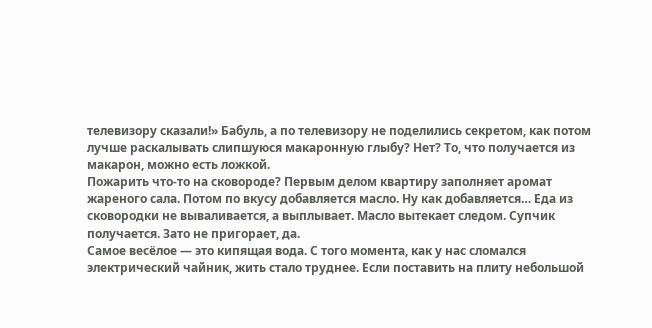телевизору сказали!» Бабуль, а по телевизору не поделились секретом, как потом лучше раскалывать слипшуюся макаронную глыбу? Нет? То, что получается из макарон, можно есть ложкой.
Пожарить что-то на сковороде? Первым делом квартиру заполняет аромат жареного сала. Потом по вкусу добавляется масло. Ну как добавляется… Еда из сковородки не вываливается, а выплывает. Масло вытекает следом. Супчик получается. Зато не пригорает, да.
Самое весёлое — это кипящая вода. С того момента, как у нас сломался электрический чайник, жить стало труднее. Если поставить на плиту небольшой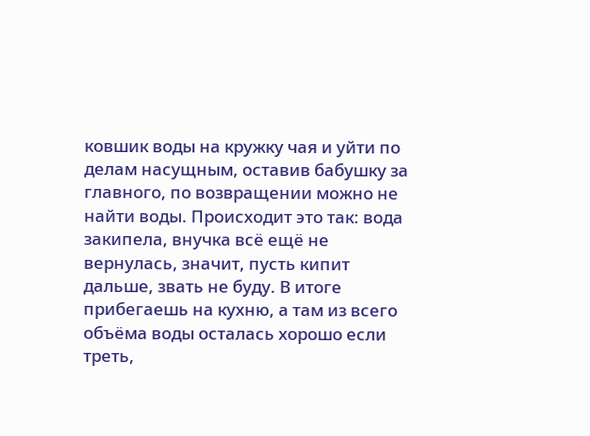ковшик воды на кружку чая и уйти по делам насущным, оставив бабушку за главного, по возвращении можно не найти воды. Происходит это так: вода закипела, внучка всё ещё не вернулась, значит, пусть кипит дальше, звать не буду. В итоге прибегаешь на кухню, а там из всего объёма воды осталась хорошо если треть,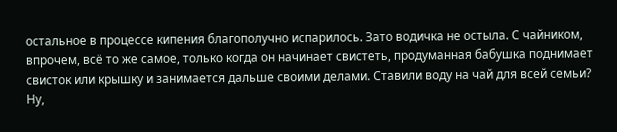остальное в процессе кипения благополучно испарилось. Зато водичка не остыла. С чайником, впрочем, всё то же самое, только когда он начинает свистеть, продуманная бабушка поднимает свисток или крышку и занимается дальше своими делами. Ставили воду на чай для всей семьи? Ну,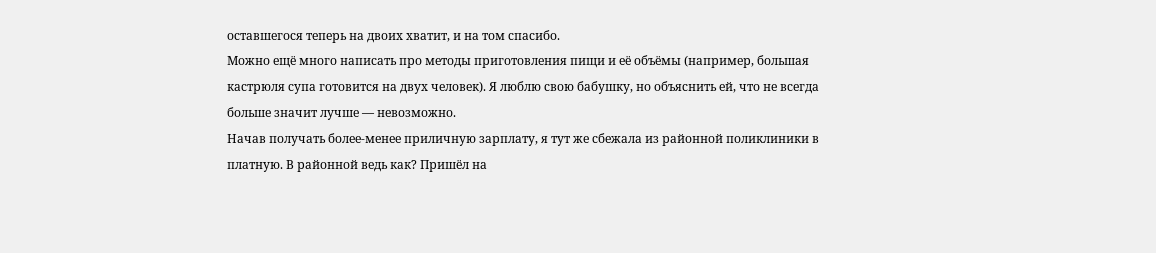оставшегося теперь на двоих хватит, и на том спасибо.
Можно ещё много написать про методы приготовления пищи и её объёмы (например, большая кастрюля супа готовится на двух человек). Я люблю свою бабушку, но объяснить ей, что не всегда больше значит лучше — невозможно.
Начав получать более-менее приличную зарплату, я тут же сбежала из районной поликлиники в платную. В районной ведь как? Пришёл на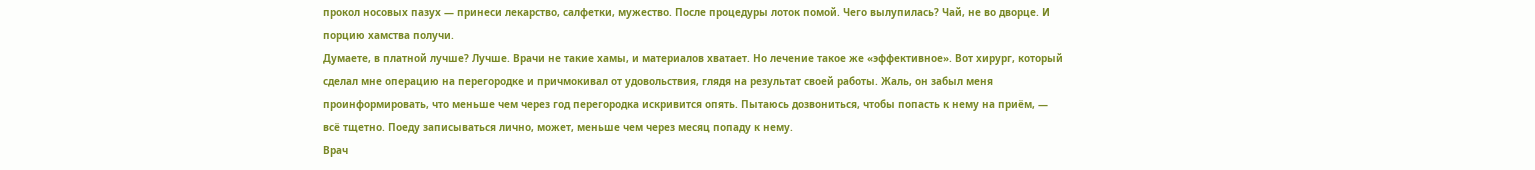прокол носовых пазух — принеси лекарство, салфетки, мужество. После процедуры лоток помой. Чего вылупилась? Чай, не во дворце. И порцию хамства получи.
Думаете, в платной лучше? Лучше. Врачи не такие хамы, и материалов хватает. Но лечение такое же «эффективное». Вот хирург, который сделал мне операцию на перегородке и причмокивал от удовольствия, глядя на результат своей работы. Жаль, он забыл меня проинформировать, что меньше чем через год перегородка искривится опять. Пытаюсь дозвониться, чтобы попасть к нему на приём, — всё тщетно. Поеду записываться лично, может, меньше чем через месяц попаду к нему.
Врач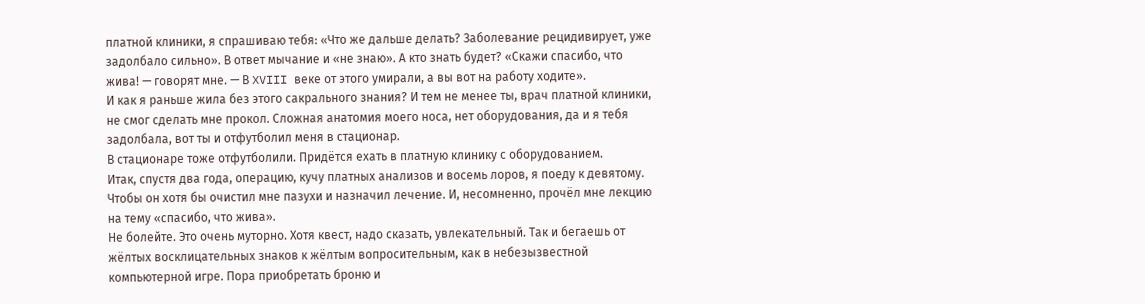платной клиники, я спрашиваю тебя: «Что же дальше делать? Заболевание рецидивирует, уже задолбало сильно». В ответ мычание и «не знаю». А кто знать будет? «Скажи спасибо, что жива! — говорят мне. — В XVIII веке от этого умирали, а вы вот на работу ходите».
И как я раньше жила без этого сакрального знания? И тем не менее ты, врач платной клиники, не смог сделать мне прокол. Сложная анатомия моего носа, нет оборудования, да и я тебя задолбала, вот ты и отфутболил меня в стационар.
В стационаре тоже отфутболили. Придётся ехать в платную клинику с оборудованием.
Итак, спустя два года, операцию, кучу платных анализов и восемь лоров, я поеду к девятому. Чтобы он хотя бы очистил мне пазухи и назначил лечение. И, несомненно, прочёл мне лекцию на тему «спасибо, что жива».
Не болейте. Это очень муторно. Хотя квест, надо сказать, увлекательный. Так и бегаешь от жёлтых восклицательных знаков к жёлтым вопросительным, как в небезызвестной компьютерной игре. Пора приобретать броню и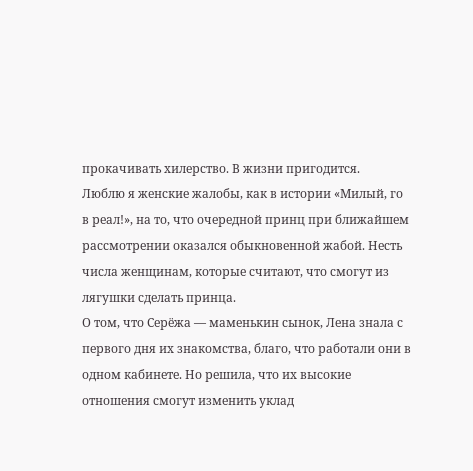прокачивать хилерство. В жизни пригодится.
Люблю я женские жалобы, как в истории «Милый, го в реал!», на то, что очередной принц при ближайшем рассмотрении оказался обыкновенной жабой. Несть числа женщинам, которые считают, что смогут из лягушки сделать принца.
О том, что Серёжа — маменькин сынок, Лена знала с первого дня их знакомства, благо, что работали они в одном кабинете. Но решила, что их высокие отношения смогут изменить уклад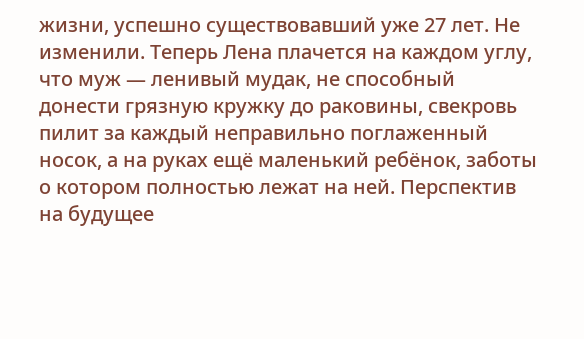жизни, успешно существовавший уже 27 лет. Не изменили. Теперь Лена плачется на каждом углу, что муж — ленивый мудак, не способный донести грязную кружку до раковины, свекровь пилит за каждый неправильно поглаженный носок, а на руках ещё маленький ребёнок, заботы о котором полностью лежат на ней. Перспектив на будущее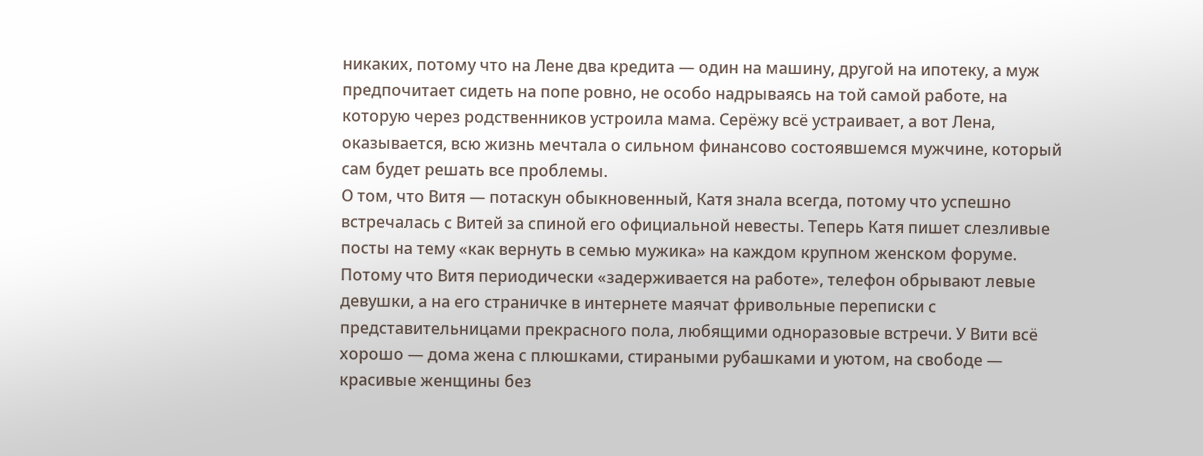никаких, потому что на Лене два кредита — один на машину, другой на ипотеку, а муж предпочитает сидеть на попе ровно, не особо надрываясь на той самой работе, на которую через родственников устроила мама. Серёжу всё устраивает, а вот Лена, оказывается, всю жизнь мечтала о сильном финансово состоявшемся мужчине, который сам будет решать все проблемы.
О том, что Витя — потаскун обыкновенный, Катя знала всегда, потому что успешно встречалась с Витей за спиной его официальной невесты. Теперь Катя пишет слезливые посты на тему «как вернуть в семью мужика» на каждом крупном женском форуме. Потому что Витя периодически «задерживается на работе», телефон обрывают левые девушки, а на его страничке в интернете маячат фривольные переписки с представительницами прекрасного пола, любящими одноразовые встречи. У Вити всё хорошо — дома жена с плюшками, стираными рубашками и уютом, на свободе — красивые женщины без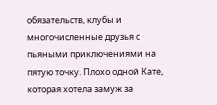обязательств, клубы и многочисленные друзья с пьяными приключениями на пятую точку. Плохо одной Кате, которая хотела замуж за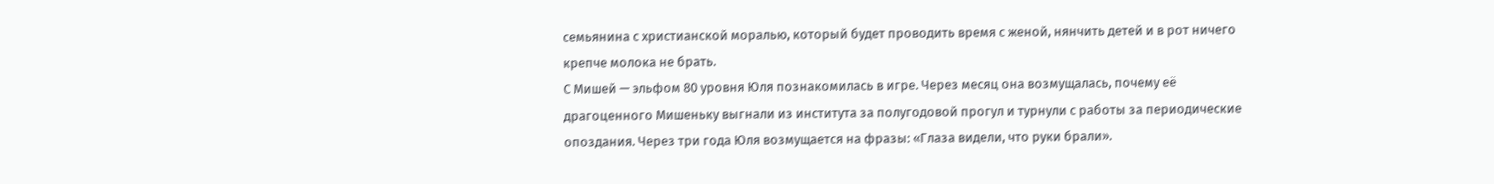семьянина с христианской моралью, который будет проводить время с женой, нянчить детей и в рот ничего крепче молока не брать.
С Мишей — эльфом 80 уровня Юля познакомилась в игре. Через месяц она возмущалась, почему её драгоценного Мишеньку выгнали из института за полугодовой прогул и турнули с работы за периодические опоздания. Через три года Юля возмущается на фразы: «Глаза видели, что руки брали».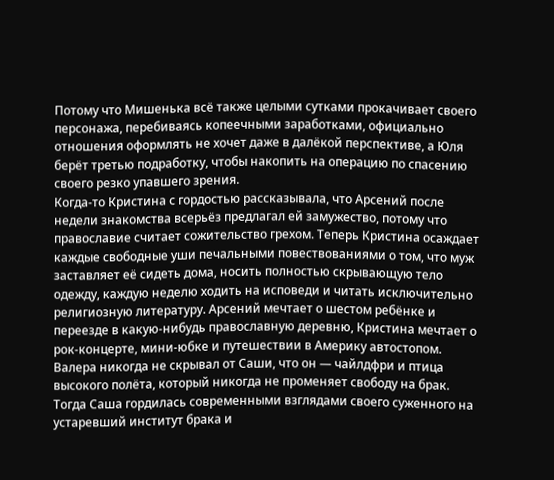Потому что Мишенька всё также целыми сутками прокачивает своего персонажа, перебиваясь копеечными заработками, официально отношения оформлять не хочет даже в далёкой перспективе, а Юля берёт третью подработку, чтобы накопить на операцию по спасению своего резко упавшего зрения.
Когда-то Кристина с гордостью рассказывала, что Арсений после недели знакомства всерьёз предлагал ей замужество, потому что православие считает сожительство грехом. Теперь Кристина осаждает каждые свободные уши печальными повествованиями о том, что муж заставляет её сидеть дома, носить полностью скрывающую тело одежду, каждую неделю ходить на исповеди и читать исключительно религиозную литературу. Арсений мечтает о шестом ребёнке и переезде в какую-нибудь православную деревню, Кристина мечтает о рок-концерте, мини-юбке и путешествии в Америку автостопом.
Валера никогда не скрывал от Саши, что он — чайлдфри и птица высокого полёта, который никогда не променяет свободу на брак. Тогда Саша гордилась современными взглядами своего суженного на устаревший институт брака и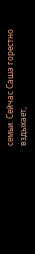семьи. Сейчас Саша горестно вздыхает,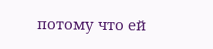потому что ей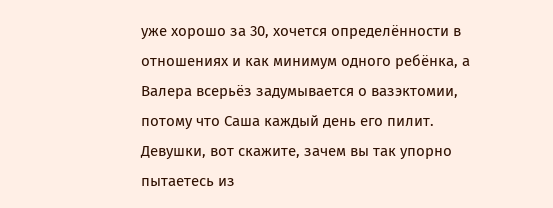уже хорошо за 30, хочется определённости в отношениях и как минимум одного ребёнка, а Валера всерьёз задумывается о вазэктомии, потому что Саша каждый день его пилит.
Девушки, вот скажите, зачем вы так упорно пытаетесь из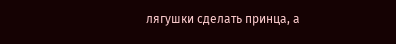лягушки сделать принца, а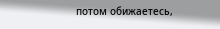потом обижаетесь,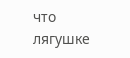что лягушке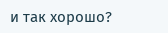и так хорошо?